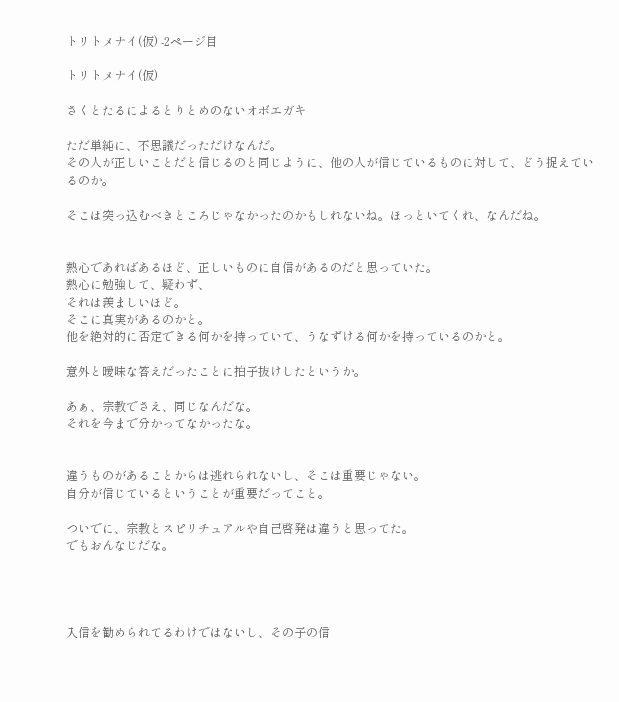トリトメナイ(仮) -2ページ目

トリトメナイ(仮)

さくとたるによるとりとめのないオボエガキ

ただ単純に、不思議だっただけなんだ。
その人が正しいことだと信じるのと同じように、他の人が信じているものに対して、どう捉えているのか。

そこは突っ込むべきところじゃなかったのかもしれないね。ほっといてくれ、なんだね。


熱心であればあるほど、正しいものに自信があるのだと思っていた。
熱心に勉強して、疑わず、
それは羨ましいほど。
そこに真実があるのかと。
他を絶対的に否定できる何かを持っていて、うなずける何かを持っているのかと。

意外と曖昧な答えだったことに拍子抜けしたというか。

あぁ、宗教でさえ、同じなんだな。
それを今まで分かってなかったな。


違うものがあることからは逃れられないし、そこは重要じゃない。
自分が信じているということが重要だってこと。

ついでに、宗教とスピリチュアルや自己啓発は違うと思ってた。
でもおんなじだな。




入信を勧められてるわけではないし、その子の信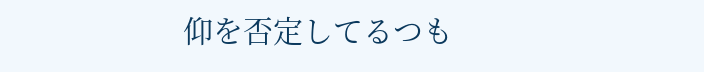仰を否定してるつも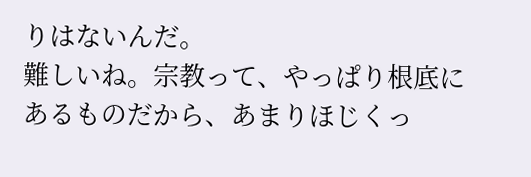りはないんだ。
難しいね。宗教って、やっぱり根底にあるものだから、あまりほじくっ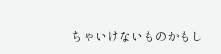ちゃいけないものかもし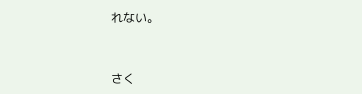れない。


さく